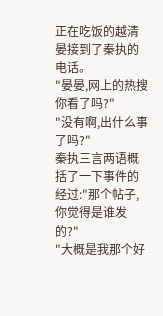正在吃饭的越清晏接到了秦执的电话。
"晏晏,网上的热搜你看了吗?"
"没有啊,出什么事了吗?"
秦执三言两语概括了一下事件的经过:"那个帖子,你觉得是谁发的?"
"大概是我那个好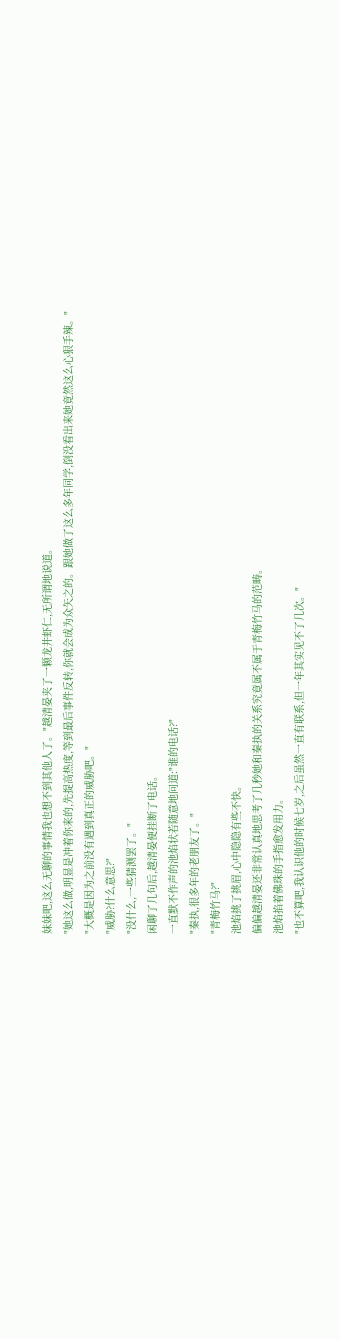妹妹吧,这么无聊的事情我也想不到其他人了。"越清晏夹了一颗龙井虾仁,无所谓地说道。
"她这么做,明显是冲着你来的,先提高热度,等到最后事件反转,你就会成为众矢之的。跟她做了这么多年同学,倒没看出来她竟然这么心狠手辣。"
"大概是因为之前没有遇到真正的威胁吧。"
"威胁?什么意思?"
"没什么,一些猜测罢了。"
闲聊了几句后,越清晏便挂断了电话。
一直默不作声的池焰状若随意地问道:"谁的电话?"
"秦执,很多年的老朋友了。"
"青梅竹马?"
池焰挑了挑眉,心中隐隐有些不快。
偏偏越清晏还非常认真地思考了几秒她和秦执的关系究竟属不属于青梅竹马的范畴。
池焰掐着佛珠的手指愈发用力。
"也不算吧,我认识他的时候七岁,之后虽然一直有联系,但一年其实见不了几次。"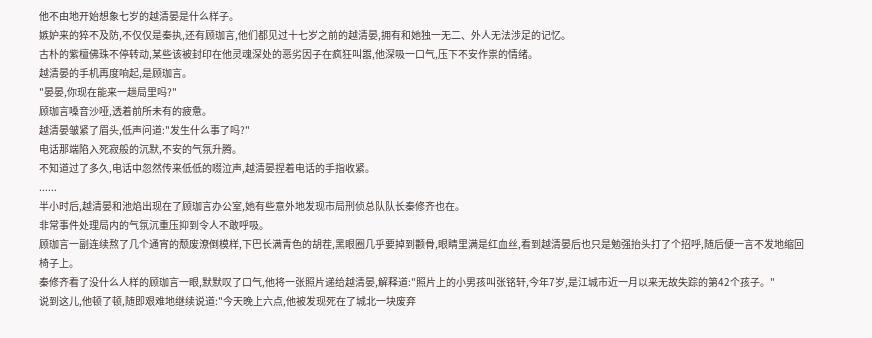他不由地开始想象七岁的越清晏是什么样子。
嫉妒来的猝不及防,不仅仅是秦执,还有顾珈言,他们都见过十七岁之前的越清晏,拥有和她独一无二、外人无法涉足的记忆。
古朴的紫檀佛珠不停转动,某些该被封印在他灵魂深处的恶劣因子在疯狂叫嚣,他深吸一口气,压下不安作祟的情绪。
越清晏的手机再度响起,是顾珈言。
"晏晏,你现在能来一趟局里吗?"
顾珈言嗓音沙哑,透着前所未有的疲惫。
越清晏皱紧了眉头,低声问道:"发生什么事了吗?"
电话那端陷入死寂般的沉默,不安的气氛升腾。
不知道过了多久,电话中忽然传来低低的啜泣声,越清晏捏着电话的手指收紧。
......
半小时后,越清晏和池焰出现在了顾珈言办公室,她有些意外地发现市局刑侦总队队长秦修齐也在。
非常事件处理局内的气氛沉重压抑到令人不敢呼吸。
顾珈言一副连续熬了几个通宵的颓废潦倒模样,下巴长满青色的胡茬,黑眼圈几乎要掉到颧骨,眼睛里满是红血丝,看到越清晏后也只是勉强抬头打了个招呼,随后便一言不发地缩回椅子上。
秦修齐看了没什么人样的顾珈言一眼,默默叹了口气,他将一张照片递给越清晏,解释道:"照片上的小男孩叫张铭轩,今年7岁,是江城市近一月以来无故失踪的第42个孩子。"
说到这儿,他顿了顿,随即艰难地继续说道:"今天晚上六点,他被发现死在了城北一块废弃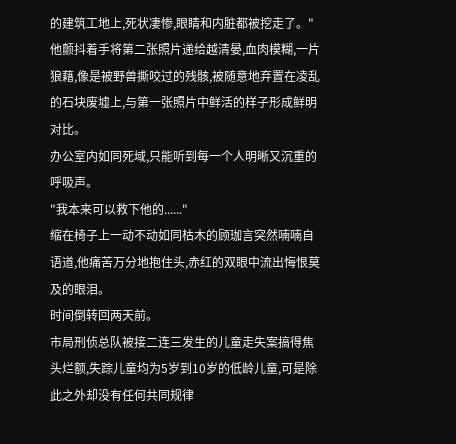的建筑工地上,死状凄惨,眼睛和内脏都被挖走了。"
他颤抖着手将第二张照片递给越清晏,血肉模糊,一片狼藉,像是被野兽撕咬过的残骸,被随意地弃置在凌乱的石块废墟上,与第一张照片中鲜活的样子形成鲜明对比。
办公室内如同死域,只能听到每一个人明晰又沉重的呼吸声。
"我本来可以救下他的......"
缩在椅子上一动不动如同枯木的顾珈言突然喃喃自语道,他痛苦万分地抱住头,赤红的双眼中流出悔恨莫及的眼泪。
时间倒转回两天前。
市局刑侦总队被接二连三发生的儿童走失案搞得焦头烂额,失踪儿童均为5岁到10岁的低龄儿童,可是除此之外却没有任何共同规律